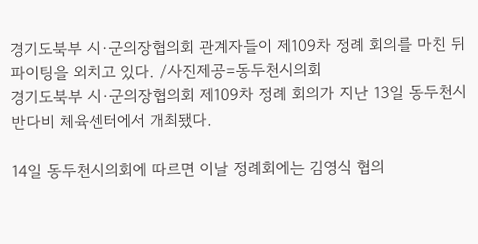경기도북부 시·군의장협의회 관계자들이 제109차 정례 회의를 마친 뒤 파이팅을 외치고 있다. /사진제공=동두천시의회
경기도북부 시·군의장협의회 제109차 정례 회의가 지난 13일 동두천시 반다비 체육센터에서 개최됐다.

14일 동두천시의회에 따르면 이날 정례회에는 김영식 협의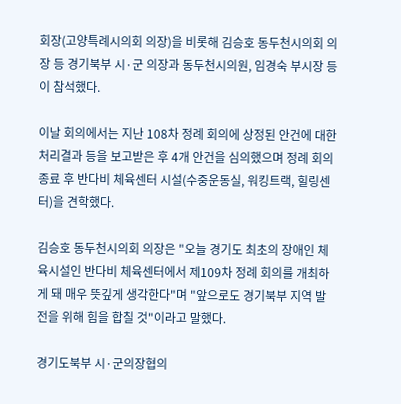회장(고양특례시의회 의장)을 비롯해 김승호 동두천시의회 의장 등 경기북부 시·군 의장과 동두천시의원, 임경숙 부시장 등이 참석했다.

이날 회의에서는 지난 108차 정례 회의에 상정된 안건에 대한 처리결과 등을 보고받은 후 4개 안건을 심의했으며 정례 회의 종료 후 반다비 체육센터 시설(수중운동실, 워킹트랙, 힐링센터)을 견학했다.

김승호 동두천시의회 의장은 "오늘 경기도 최초의 장애인 체육시설인 반다비 체육센터에서 제109차 정례 회의를 개최하게 돼 매우 뜻깊게 생각한다"며 "앞으로도 경기북부 지역 발전을 위해 힘을 합칠 것"이라고 말했다.

경기도북부 시·군의장협의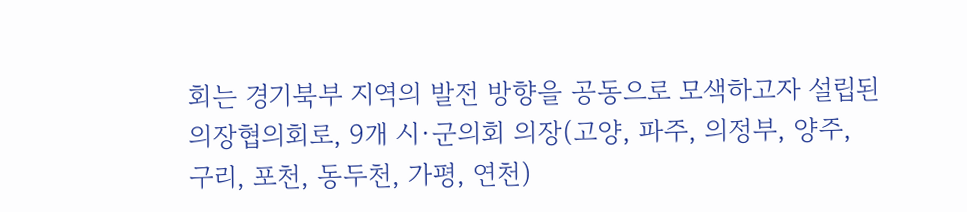회는 경기북부 지역의 발전 방향을 공동으로 모색하고자 설립된 의장협의회로, 9개 시·군의회 의장(고양, 파주, 의정부, 양주, 구리, 포천, 동두천, 가평, 연천)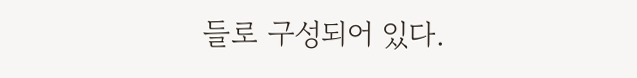들로 구성되어 있다.